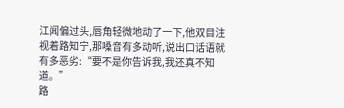江闻偏过头,唇角轻微地动了一下,他双目注视着路知宁,那嗓音有多动听,说出口话语就有多恶劣:“要不是你告诉我,我还真不知道。”
路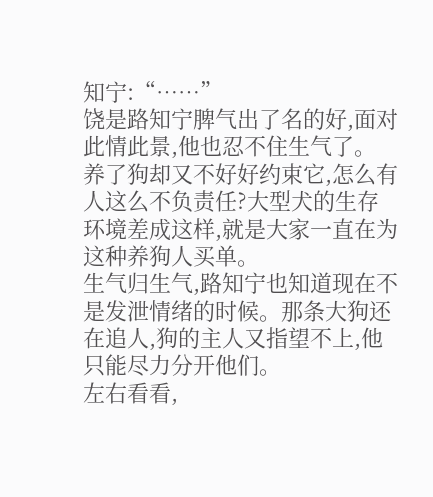知宁:“……”
饶是路知宁脾气出了名的好,面对此情此景,他也忍不住生气了。
养了狗却又不好好约束它,怎么有人这么不负责任?大型犬的生存环境差成这样,就是大家一直在为这种养狗人买单。
生气归生气,路知宁也知道现在不是发泄情绪的时候。那条大狗还在追人,狗的主人又指望不上,他只能尽力分开他们。
左右看看,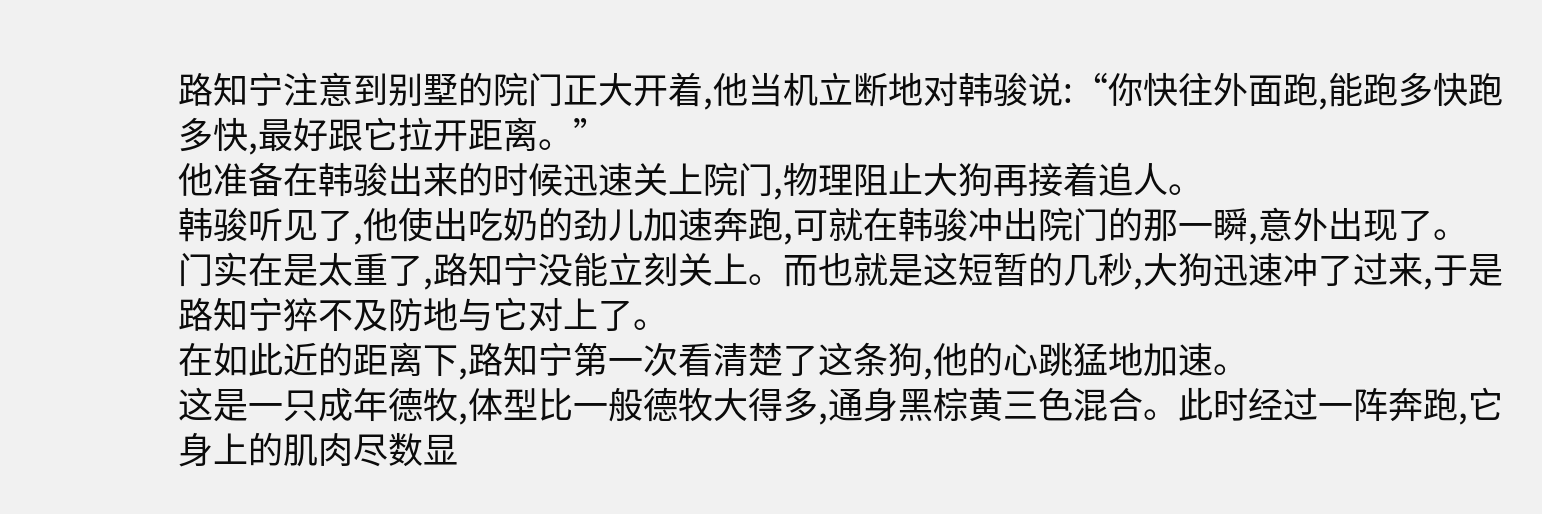路知宁注意到别墅的院门正大开着,他当机立断地对韩骏说:“你快往外面跑,能跑多快跑多快,最好跟它拉开距离。”
他准备在韩骏出来的时候迅速关上院门,物理阻止大狗再接着追人。
韩骏听见了,他使出吃奶的劲儿加速奔跑,可就在韩骏冲出院门的那一瞬,意外出现了。
门实在是太重了,路知宁没能立刻关上。而也就是这短暂的几秒,大狗迅速冲了过来,于是路知宁猝不及防地与它对上了。
在如此近的距离下,路知宁第一次看清楚了这条狗,他的心跳猛地加速。
这是一只成年德牧,体型比一般德牧大得多,通身黑棕黄三色混合。此时经过一阵奔跑,它身上的肌肉尽数显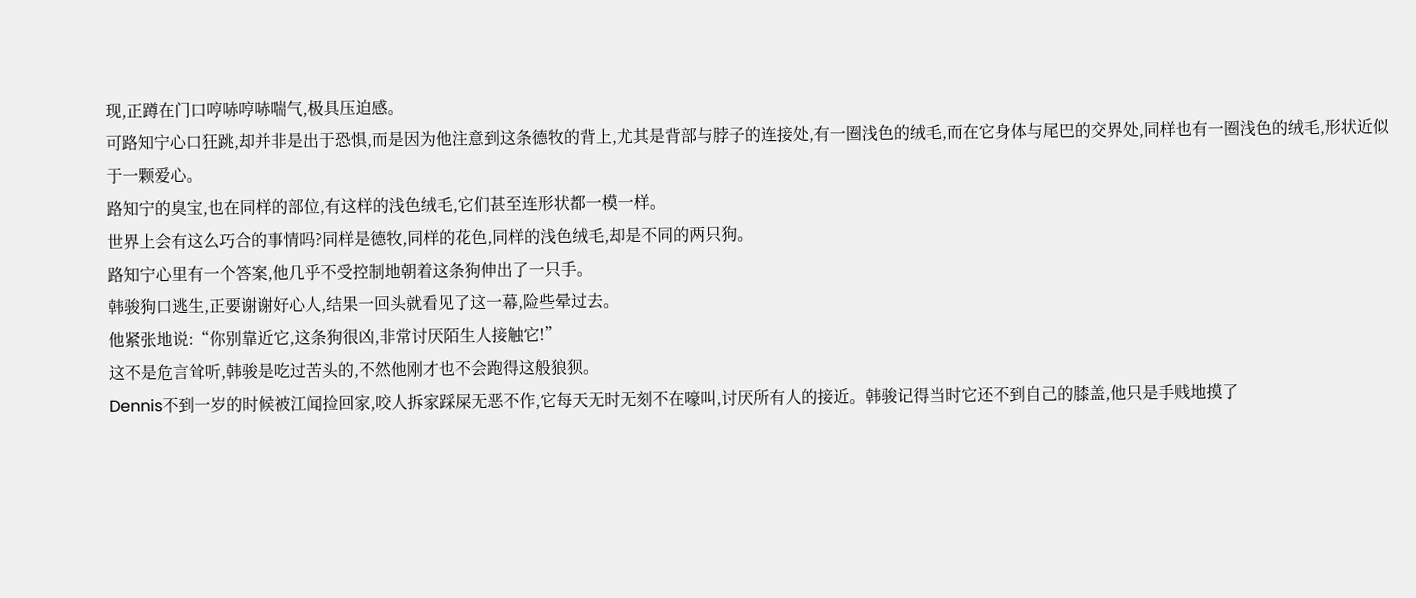现,正蹲在门口哼哧哼哧喘气,极具压迫感。
可路知宁心口狂跳,却并非是出于恐惧,而是因为他注意到这条德牧的背上,尤其是背部与脖子的连接处,有一圈浅色的绒毛,而在它身体与尾巴的交界处,同样也有一圈浅色的绒毛,形状近似于一颗爱心。
路知宁的臭宝,也在同样的部位,有这样的浅色绒毛,它们甚至连形状都一模一样。
世界上会有这么巧合的事情吗?同样是德牧,同样的花色,同样的浅色绒毛,却是不同的两只狗。
路知宁心里有一个答案,他几乎不受控制地朝着这条狗伸出了一只手。
韩骏狗口逃生,正要谢谢好心人,结果一回头就看见了这一幕,险些晕过去。
他紧张地说:“你别靠近它,这条狗很凶,非常讨厌陌生人接触它!”
这不是危言耸听,韩骏是吃过苦头的,不然他刚才也不会跑得这般狼狈。
Dennis不到一岁的时候被江闻捡回家,咬人拆家踩屎无恶不作,它每天无时无刻不在嚎叫,讨厌所有人的接近。韩骏记得当时它还不到自己的膝盖,他只是手贱地摸了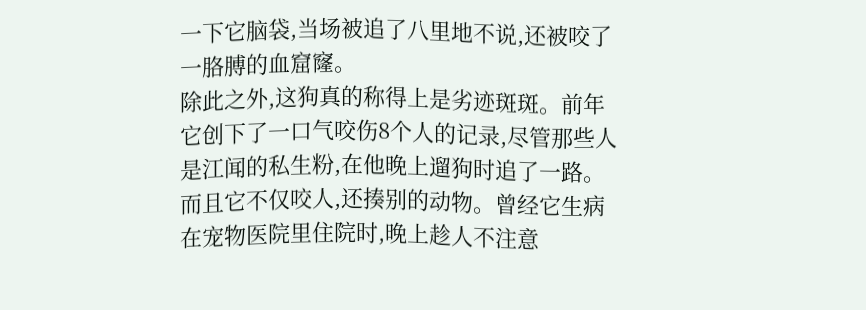一下它脑袋,当场被追了八里地不说,还被咬了一胳膊的血窟窿。
除此之外,这狗真的称得上是劣迹斑斑。前年它创下了一口气咬伤8个人的记录,尽管那些人是江闻的私生粉,在他晚上遛狗时追了一路。
而且它不仅咬人,还揍别的动物。曾经它生病在宠物医院里住院时,晚上趁人不注意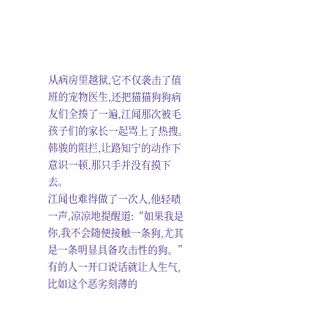从病房里越狱,它不仅袭击了值班的宠物医生,还把猫猫狗狗病友们全揍了一遍,江闻那次被毛孩子们的家长一起骂上了热搜。
韩骏的阻拦,让路知宁的动作下意识一顿,那只手并没有摸下去。
江闻也难得做了一次人,他轻啧一声,凉凉地提醒道:“如果我是你,我不会随便接触一条狗,尤其是一条明显具备攻击性的狗。”
有的人一开口说话就让人生气,比如这个恶劣刻薄的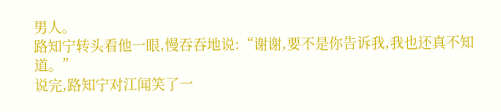男人。
路知宁转头看他一眼,慢吞吞地说:“谢谢,要不是你告诉我,我也还真不知道。”
说完,路知宁对江闻笑了一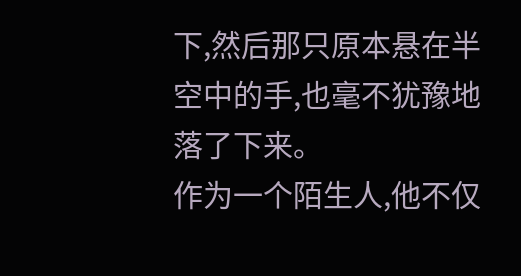下,然后那只原本悬在半空中的手,也毫不犹豫地落了下来。
作为一个陌生人,他不仅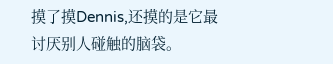摸了摸Dennis,还摸的是它最讨厌别人碰触的脑袋。